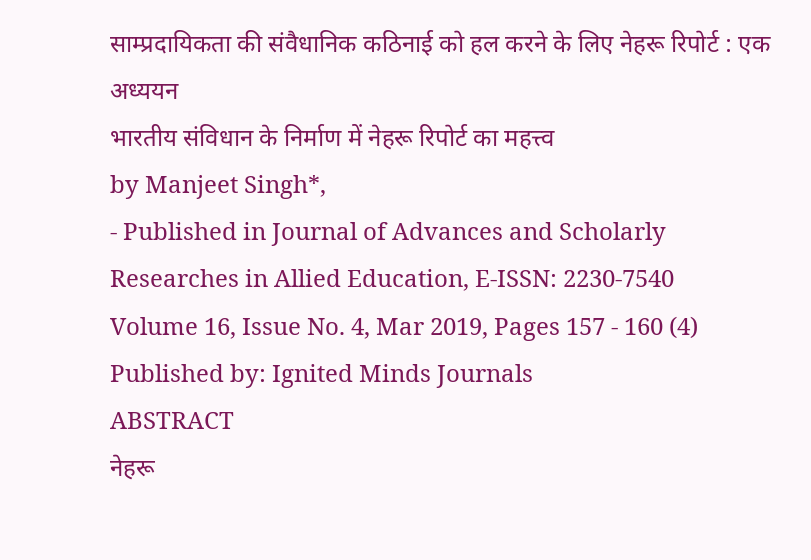साम्प्रदायिकता की संवैधानिक कठिनाई को हल करने के लिए नेहरू रिपोर्ट : एक अध्ययन
भारतीय संविधान के निर्माण में नेहरू रिपोर्ट का महत्त्व
by Manjeet Singh*,
- Published in Journal of Advances and Scholarly Researches in Allied Education, E-ISSN: 2230-7540
Volume 16, Issue No. 4, Mar 2019, Pages 157 - 160 (4)
Published by: Ignited Minds Journals
ABSTRACT
नेहरू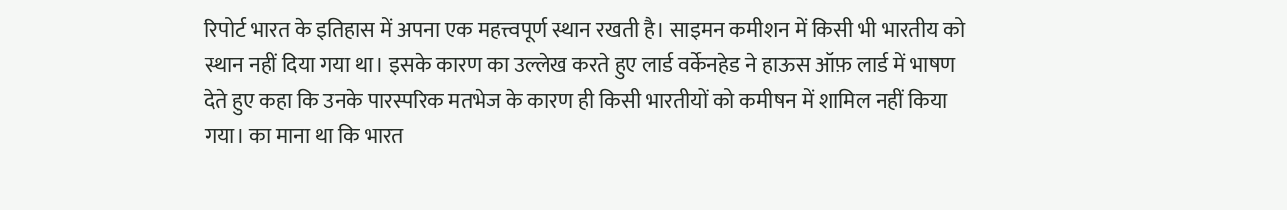रिपोर्ट भारत के इतिहास में अपना एक महत्त्वपूर्ण स्थान रखती है। साइमन कमीशन में किसी भी भारतीय को स्थान नहीं दिया गया था। इसके कारण का उल्लेख करते हुए लार्ड वर्केनहेड ने हाऊस ऑफ़ लार्ड में भाषण देते हुए कहा कि उनके पारस्परिक मतभेज के कारण ही किसी भारतीयों को कमीषन में शामिल नहीं किया गया। का माना था कि भारत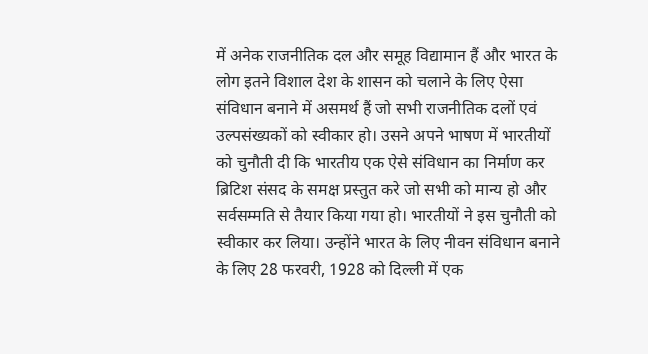में अनेक राजनीतिक दल और समूह विद्यामान हैं और भारत के लोग इतने विशाल देश के शासन को चलाने के लिए ऐसा संविधान बनाने में असमर्थ हैं जो सभी राजनीतिक दलों एवं उल्पसंख्यकों को स्वीकार हो। उसने अपने भाषण में भारतीयों को चुनौती दी कि भारतीय एक ऐसे संविधान का निर्माण कर ब्रिटिश संसद के समक्ष प्रस्तुत करे जो सभी को मान्य हो और सर्वसम्मति से तैयार किया गया हो। भारतीयों ने इस चुनौती को स्वीकार कर लिया। उन्होंने भारत के लिए नीवन संविधान बनाने के लिए 28 फरवरी, 1928 को दिल्ली में एक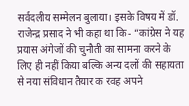सर्वदलीय सम्मेलन बुलाया। इसके विषय में डॉ. राजेन्द्र प्रसाद ने भी कहा था कि- “कांग्रेस ने यह प्रयास अंगेजों की चुनौती का सामना करने के लिए ही नहीं किया बल्कि अन्य दलों की सहायता से नया संविधान तैयार क रवह अपने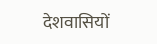देशवासियों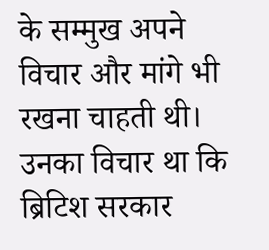के सम्मुख अपने विचार और मांगे भी रखना चाहती थी। उनका विचार था कि ब्रिटिश सरकार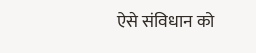ऐसे संविधान को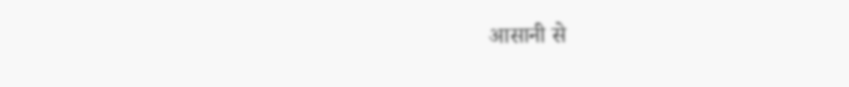आसानी से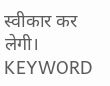स्वीकार कर लेगी।
KEYWORD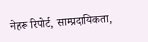नेहरू रिपोर्ट, साम्प्रदायिकता,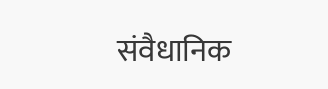संवैधानिक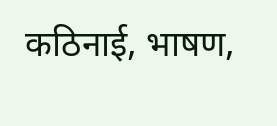कठिनाई, भाषण,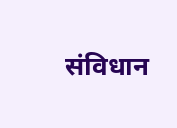संविधान